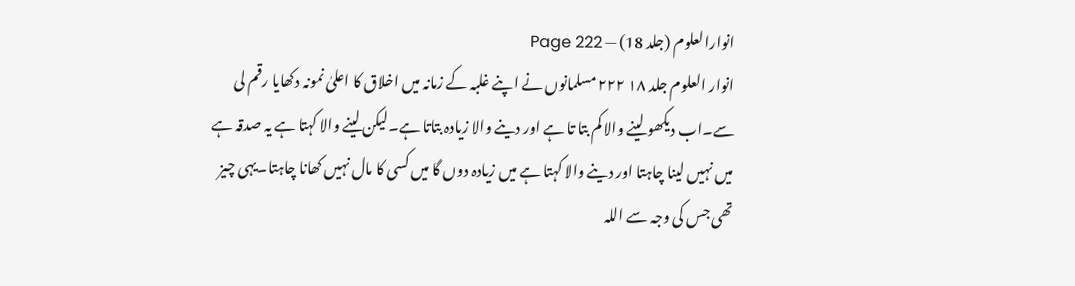انوارالعلوم (جلد 18) — Page 222
انوار العلوم جلد ۱۸ ۲۲۲ مسلمانوں نے اپنے غلبہ کے زمانہ میں اخلاق کا اعلیٰ نمونہ دکھایا رقم لی سے۔اب دیکھو لینے والا کم بتا تا ہے اور دینے والا زیادہ بتاتا ہے۔لیکن لینے والا کہتا ہے یہ صدقہ ہے میں نہیں لینا چاہتا اور دینے والا کہتا ہے میں زیادہ دوں گا میں کسی کا مال نہیں کھانا چاہتا۔یہی چیز تھی جس کی وجہ سے اللہ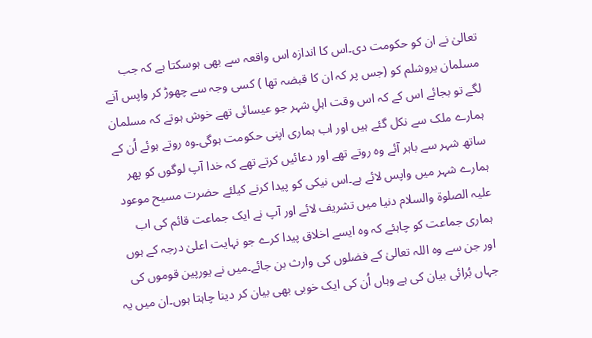تعالیٰ نے ان کو حکومت دی۔اس کا اندازہ اس واقعہ سے بھی ہوسکتا ہے کہ جب مسلمان یروشلم کو (جس پر کہ ان کا قبضہ تھا ) کسی وجہ سے چھوڑ کر واپس آنے لگے تو بجائے اس کے کہ اس وقت اہلِ شہر جو عیسائی تھے خوش ہوتے کہ مسلمان ہمارے ملک سے نکل گئے ہیں اور اب ہماری اپنی حکومت ہوگی۔وہ روتے ہوئے اُن کے ساتھ شہر سے باہر آئے وہ روتے تھے اور دعائیں کرتے تھے کہ خدا آپ لوگوں کو پھر ہمارے شہر میں واپس لائے ہے۔اس نیکی کو پیدا کرنے کیلئے حضرت مسیح موعود علیہ الصلوۃ والسلام دنیا میں تشریف لائے اور آپ نے ایک جماعت قائم کی اب ہماری جماعت کو چاہئے کہ وہ ایسے اخلاق پیدا کرے جو نہایت اعلیٰ درجہ کے ہوں اور جن سے وہ اللہ تعالیٰ کے فضلوں کی وارث بن جائے۔میں نے یورپین قوموں کی جہاں بُرائی بیان کی ہے وہاں اُن کی ایک خوبی بھی بیان کر دینا چاہتا ہوں۔ان میں یہ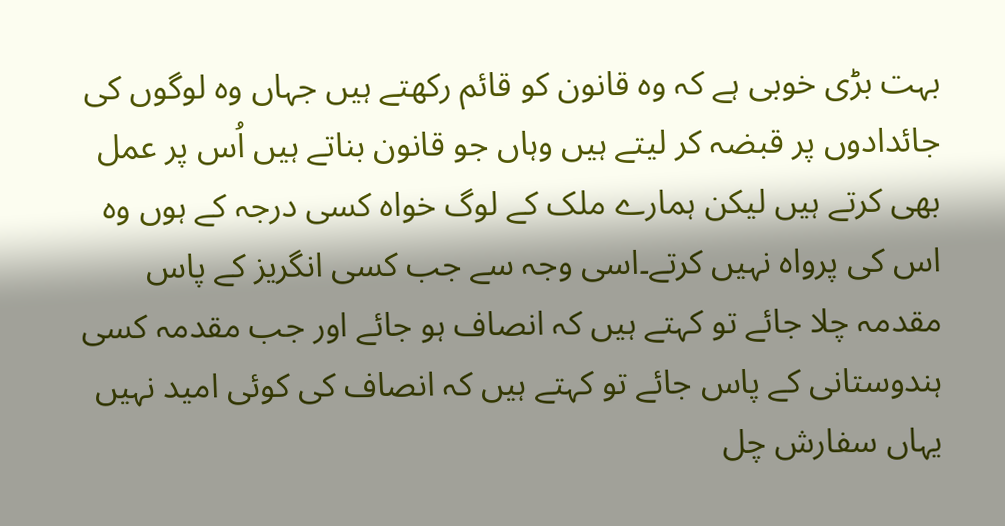بہت بڑی خوبی ہے کہ وہ قانون کو قائم رکھتے ہیں جہاں وہ لوگوں کی جائدادوں پر قبضہ کر لیتے ہیں وہاں جو قانون بناتے ہیں اُس پر عمل بھی کرتے ہیں لیکن ہمارے ملک کے لوگ خواہ کسی درجہ کے ہوں وہ اس کی پرواہ نہیں کرتے۔اسی وجہ سے جب کسی انگریز کے پاس مقدمہ چلا جائے تو کہتے ہیں کہ انصاف ہو جائے اور جب مقدمہ کسی ہندوستانی کے پاس جائے تو کہتے ہیں کہ انصاف کی کوئی امید نہیں یہاں سفارش چل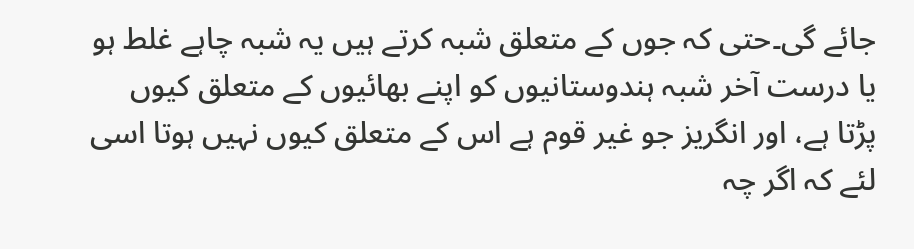جائے گی۔حتی کہ جوں کے متعلق شبہ کرتے ہیں یہ شبہ چاہے غلط ہو یا درست آخر شبہ ہندوستانیوں کو اپنے بھائیوں کے متعلق کیوں پڑتا ہے، اور انگریز جو غیر قوم ہے اس کے متعلق کیوں نہیں ہوتا اسی لئے کہ اگر چہ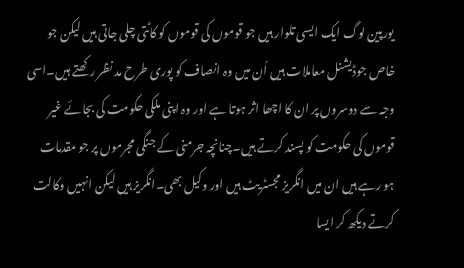یورپین لوگ ایک ایسی تلوار ہیں جو قوموں کی قوموں کو کاٹتی چلی جاتی ہیں لیکن جو خاص جوڈیشنل معاملات ہیں اُن میں وہ انصاف کو پوری طرح مد نظر رکھتے ہیں۔اسی وجہ سے دوسروں پر ان کا اچھا اثر ہوتا ہے اور وہ اپنی ملکی حکومت کی بجائے غیر قوموں کی حکومت کو پسند کرتے ہیں۔چنانچہ جرمنی کے جنگی مجرموں پر جو مقدمات ہو رہے ہیں ان میں انگریز مجسٹریٹ ہیں اور وکیل بھی۔انگریز ہیں لیکن انہیں وکالت کرتے دیکھ کر ایسا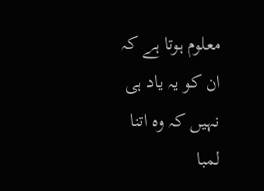معلوم ہوتا ہے کہ ان کو یہ یاد ہی نہیں کہ وہ اتنا لمبا